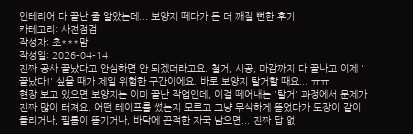인테리어 다 끝난 줄 알았는데... 보양지 떼다가 돈 더 깨질 뻔한 후기
카테고리: 사전점검
작성자: 초***맘
작성일: 2026-04-14
진짜 공사 끝났다고 안심하면 안 되겠더라고요. 철거, 시공, 마감까지 다 끝나고 이제 '끝났다!' 싶을 때가 제일 위험한 구간이에요. 바로 보양지 탈거할 때요... ㅠㅠ
현장 보고 있으면 보양지는 이미 끝난 작업인데, 이걸 떼어내는 '탈거' 과정에서 문제가 진짜 많이 터져요. 어떤 테이프를 썼는지 모르고 그냥 무식하게 뜯었다가 도장이 같이 들리거나, 필름이 뜯기거나, 바닥에 끈적한 자국 남으면... 진짜 답 없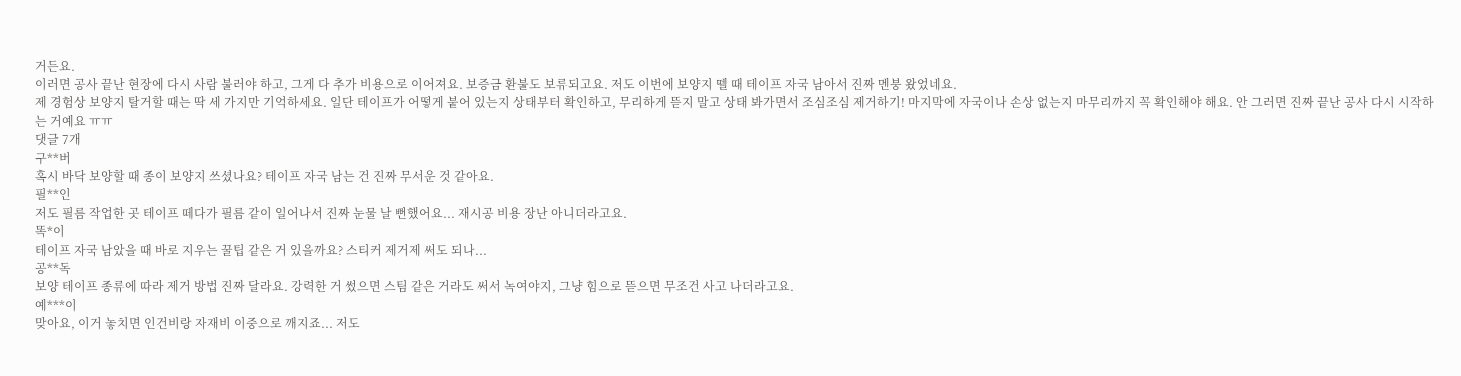거든요.
이러면 공사 끝난 현장에 다시 사람 불러야 하고, 그게 다 추가 비용으로 이어져요. 보증금 환불도 보류되고요. 저도 이번에 보양지 뗄 때 테이프 자국 남아서 진짜 멘붕 왔었네요.
제 경험상 보양지 탈거할 때는 딱 세 가지만 기억하세요. 일단 테이프가 어떻게 붙어 있는지 상태부터 확인하고, 무리하게 뜯지 말고 상태 봐가면서 조심조심 제거하기! 마지막에 자국이나 손상 없는지 마무리까지 꼭 확인해야 해요. 안 그러면 진짜 끝난 공사 다시 시작하는 거예요 ㅠㅠ
댓글 7개
구**버
혹시 바닥 보양할 때 종이 보양지 쓰셨나요? 테이프 자국 남는 건 진짜 무서운 것 같아요.
필**인
저도 필름 작업한 곳 테이프 떼다가 필름 같이 일어나서 진짜 눈물 날 뻔했어요... 재시공 비용 장난 아니더라고요.
똑*이
테이프 자국 남았을 때 바로 지우는 꿀팁 같은 거 있을까요? 스티커 제거제 써도 되나...
공**독
보양 테이프 종류에 따라 제거 방법 진짜 달라요. 강력한 거 썼으면 스팀 같은 거라도 써서 녹여야지, 그냥 힘으로 뜯으면 무조건 사고 나더라고요.
예***이
맞아요, 이거 놓치면 인건비랑 자재비 이중으로 깨지죠... 저도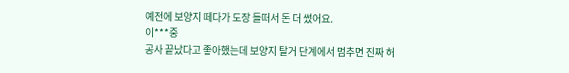예전에 보양지 떼다가 도장 들떠서 돈 더 썼어요.
이***중
공사 끝났다고 좋아했는데 보양지 탈거 단계에서 멈추면 진짜 허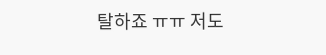탈하죠 ㅠㅠ 저도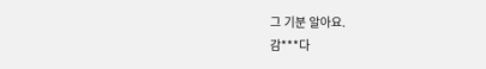그 기분 알아요.
감***다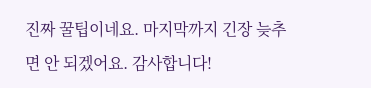진짜 꿀팁이네요. 마지막까지 긴장 늦추면 안 되겠어요. 감사합니다!